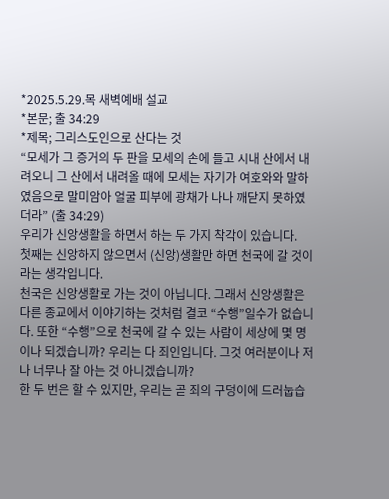*2025.5.29.목 새벽예배 설교
*본문; 출 34:29
*제목; 그리스도인으로 산다는 것
“모세가 그 증거의 두 판을 모세의 손에 들고 시내 산에서 내려오니 그 산에서 내려올 때에 모세는 자기가 여호와와 말하였음으로 말미암아 얼굴 피부에 광채가 나나 깨닫지 못하였더라” (출 34:29)
우리가 신앙생활을 하면서 하는 두 가지 착각이 있습니다.
첫째는 신앙하지 않으면서 (신앙)생활만 하면 천국에 갈 것이라는 생각입니다.
천국은 신앙생활로 가는 것이 아닙니다. 그래서 신앙생활은 다른 종교에서 이야기하는 것처럼 결코 “수행”일수가 없습니다. 또한 “수행”으로 천국에 갈 수 있는 사람이 세상에 몇 명이나 되겠습니까? 우리는 다 죄인입니다. 그것 여러분이나 저나 너무나 잘 아는 것 아니겠습니까?
한 두 번은 할 수 있지만, 우리는 곧 죄의 구덩이에 드러눕습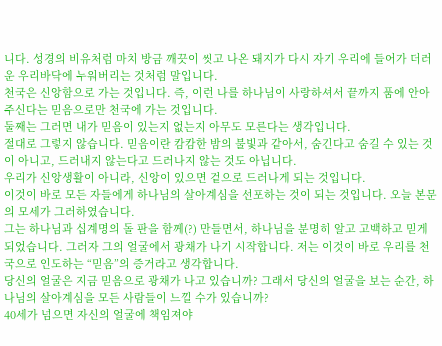니다. 성경의 비유처럼 마치 방금 깨끗이 씻고 나온 돼지가 다시 자기 우리에 들어가 더러운 우리바닥에 누워버리는 것처럼 말입니다.
천국은 신앙함으로 가는 것입니다. 즉, 이런 나를 하나님이 사랑하셔서 끝까지 품에 안아주신다는 믿음으로만 천국에 가는 것입니다.
둘째는 그러면 내가 믿음이 있는지 없는지 아무도 모른다는 생각입니다.
절대로 그렇지 않습니다. 믿음이란 캄캄한 밤의 불빛과 같아서, 숨긴다고 숨길 수 있는 것이 아니고, 드러내지 않는다고 드러나지 않는 것도 아닙니다.
우리가 신앙생활이 아니라, 신앙이 있으면 겉으로 드러나게 되는 것입니다.
이것이 바로 모든 자들에게 하나님의 살아계심을 선포하는 것이 되는 것입니다. 오늘 본문의 모세가 그러하였습니다.
그는 하나님과 십계명의 돌 판을 함께(?) 만들면서, 하나님을 분명히 알고 고백하고 믿게 되었습니다. 그러자 그의 얼굴에서 광채가 나기 시작합니다. 저는 이것이 바로 우리를 천국으로 인도하는 “믿음”의 증거라고 생각합니다.
당신의 얼굴은 지금 믿음으로 광채가 나고 있습니까? 그래서 당신의 얼굴을 보는 순간, 하나님의 살아계심을 모든 사람들이 느낄 수가 있습니까?
40세가 넘으면 자신의 얼굴에 책임져야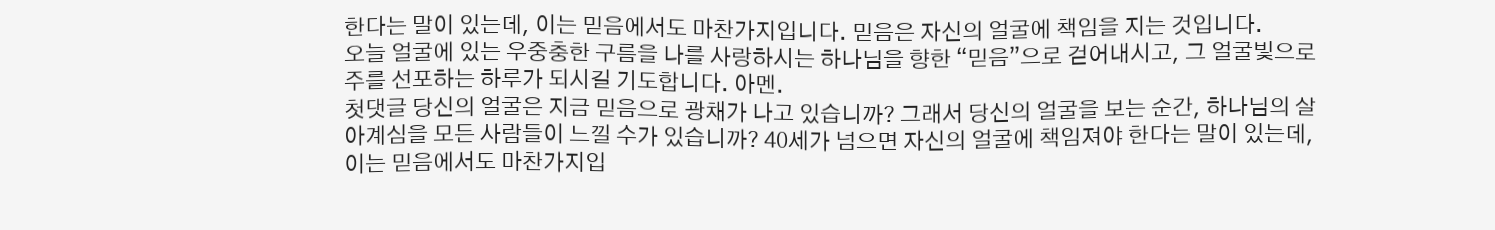한다는 말이 있는데, 이는 믿음에서도 마찬가지입니다. 믿음은 자신의 얼굴에 책임을 지는 것입니다.
오늘 얼굴에 있는 우중충한 구름을 나를 사랑하시는 하나님을 향한 “믿음”으로 걷어내시고, 그 얼굴빛으로 주를 선포하는 하루가 되시길 기도합니다. 아멘.
첫댓글 당신의 얼굴은 지금 믿음으로 광채가 나고 있습니까? 그래서 당신의 얼굴을 보는 순간, 하나님의 살아계심을 모든 사람들이 느낄 수가 있습니까? 40세가 넘으면 자신의 얼굴에 책임져야 한다는 말이 있는데, 이는 믿음에서도 마찬가지입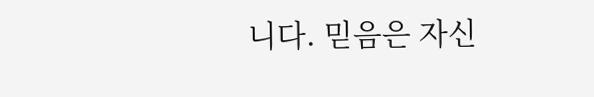니다. 믿음은 자신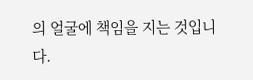의 얼굴에 책임을 지는 것입니다.